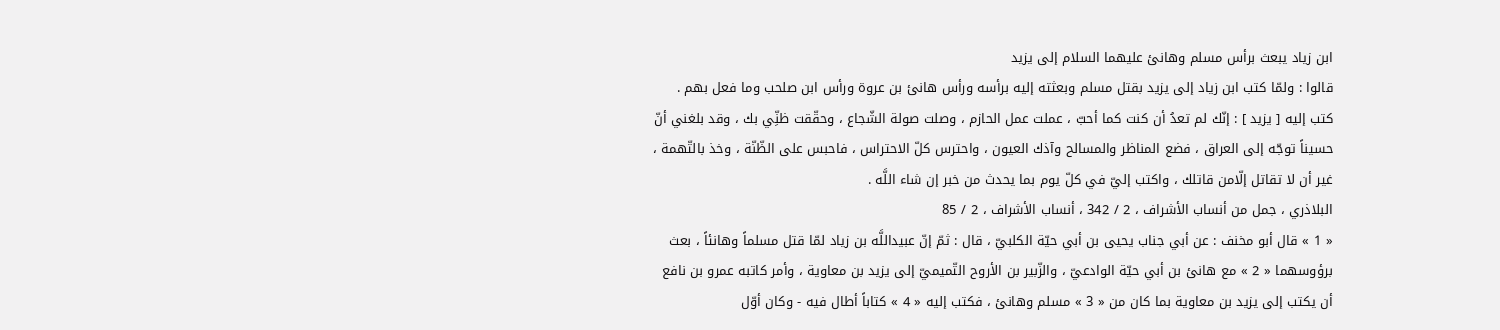ابن زياد يبعث برأس مسلم وهانئ عليهما السلام إلى يزيد
قالوا : ولمّا كتب ابن زياد إلى يزيد بقتل مسلم وبعثته إليه برأسه ورأس هانئ بن عروة ورأس ابن صلحب وما فعل بهم .
كتب إليه [ يزيد ] : إنّك لم تعدُ أن كنت كما أحبّ ، عملت عمل الحازم ، وصلت صولة الشّجاع ، وحقّقت ظنِّي بك ، وقد بلغني أنّ حسيناً توجّه إلى العراق ، فضع المناظر والمسالح وآذك العيون ، واحترس كلّ الاحتراس ، فاحبس على الظّنّة ، وخذ بالتّهمة ، غير أن لا تقاتل إلّامن قاتلك ، واكتب إليّ في كلّ يوم بما يحدث من خبر إن شاء اللَّه .
البلاذري ، جمل من أنساب الأشراف ، 2 / 342 ، أنساب الأشراف ، 2 / 85
« 1 » قال أبو مخنف : عن أبي جناب يحيى بن أبي حيّة الكلبيّ ، قال : ثمّ إنّ عبيداللَّه بن زياد لمّا قتل مسلماً وهانئاً ، بعث برؤوسهما « 2 » مع هانئ بن أبي حيّة الوادعيّ ، والزّبير بن الأروح التّميميّ إلى يزيد بن معاوية ، وأمر كاتبه عمرو بن نافع أن يكتب إلى يزيد بن معاوية بما كان من « 3 » مسلم وهانئ ، فكتب إليه « 4 » كتاباً أطال فيه - وكان أوّل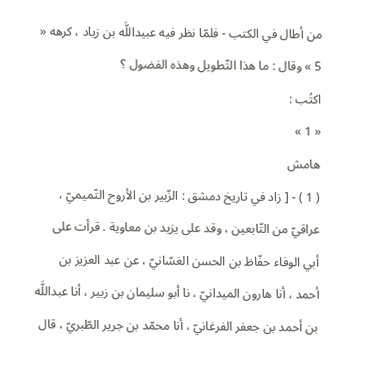من أطال في الكتب - فلمّا نظر فيه عبيداللَّه بن زياد ، كرهه « 5 » وقال : ما هذا التّطويل وهذه الفضول ؟
اكتُب :
« 1 »
هامش
( 1 ) - [ زاد في تاريخ دمشق : الزّبير بن الأروح التّميميّ ، عراقيّ من التّابعين ، وقد على يزيد بن معاوية . قرأت على أبي الوفاء حفّاظ بن الحسن الغسّانيّ ، عن عبد العزيز بن أحمد ، أنا هارون الميدانيّ ، نا أبو سليمان بن زبير ، أنا عبداللَّه بن أحمد بن جعفر الفرغانيّ ، أنا محمّد بن جرير الطّبريّ ، قال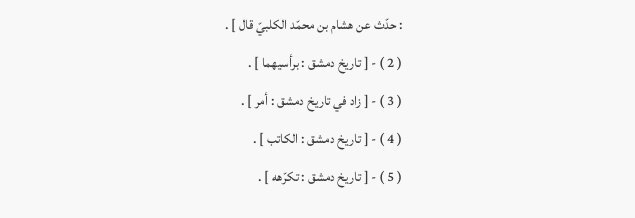: حدّث عن هشام بن محمّد الكلبيّ قال ] .
( 2 ) - [ تاريخ دمشق : برأسيهما ] .
( 3 ) - [ زاد في تاريخ دمشق : أمر ] .
( 4 ) - [ تاريخ دمشق : الكاتب ] .
( 5 ) - [ تاريخ دمشق : تكرّهه ] .